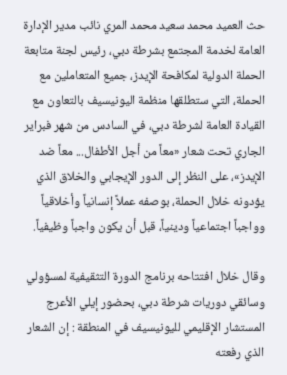حث العميد محمد سعيد محمد المري نائب مدير الإدارة العامة لخدمة المجتمع بشرطة دبي، رئيس لجنة متابعة الحملة الدولية لمكافحة الإيدز، جميع المتعاملين مع الحملة، التي ستطلقها منظمة اليونيسيف بالتعاون مع القيادة العامة لشرطة دبي، في السادس من شهر فبراير الجاري تحت شعار «معاً من أجل الأطفال... معاً ضد الإيدز»، على النظر إلى الدور الإيجابي والخلاق الذي يؤدونه خلال الحملة، بوصفه عملاً إنسانياً وأخلاقياً وواجباً اجتماعياً ودينياً، قبل أن يكون واجباً وظيفياً.

وقال خلال افتتاحه برنامج الدورة التثقيفية لمسؤولي وسائقي دوريات شرطة دبي، بحضور إيلي الأعرج المستشار الإقليمي لليونيسيف في المنطقة : إن الشعار الذي رفعته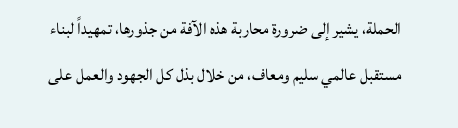الحملة، يشير إلى ضرورة محاربة هذه الآفة من جذورها، تمهيداً لبناء مستقبل عالمي سليم ومعاف، من خلال بذل كل الجهود والعمل على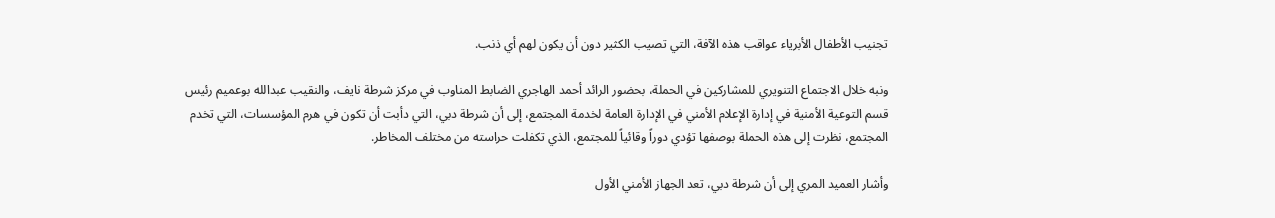تجنيب الأطفال الأبرياء عواقب هذه الآفة، التي تصيب الكثير دون أن يكون لهم أي ذنب.

ونبه خلال الاجتماع التنويري للمشاركين في الحملة، بحضور الرائد أحمد الهاجري الضابط المناوب في مركز شرطة نايف، والنقيب عبدالله بوعميم رئيس قسم التوعية الأمنية في إدارة الإعلام الأمني في الإدارة العامة لخدمة المجتمع، إلى أن شرطة دبي، التي دأبت أن تكون في هرم المؤسسات، التي تخدم المجتمع، نظرت إلى هذه الحملة بوصفها تؤدي دوراً وقائياً للمجتمع، الذي تكفلت حراسته من مختلف المخاطر.

وأشار العميد المري إلى أن شرطة دبي، تعد الجهاز الأمني الأول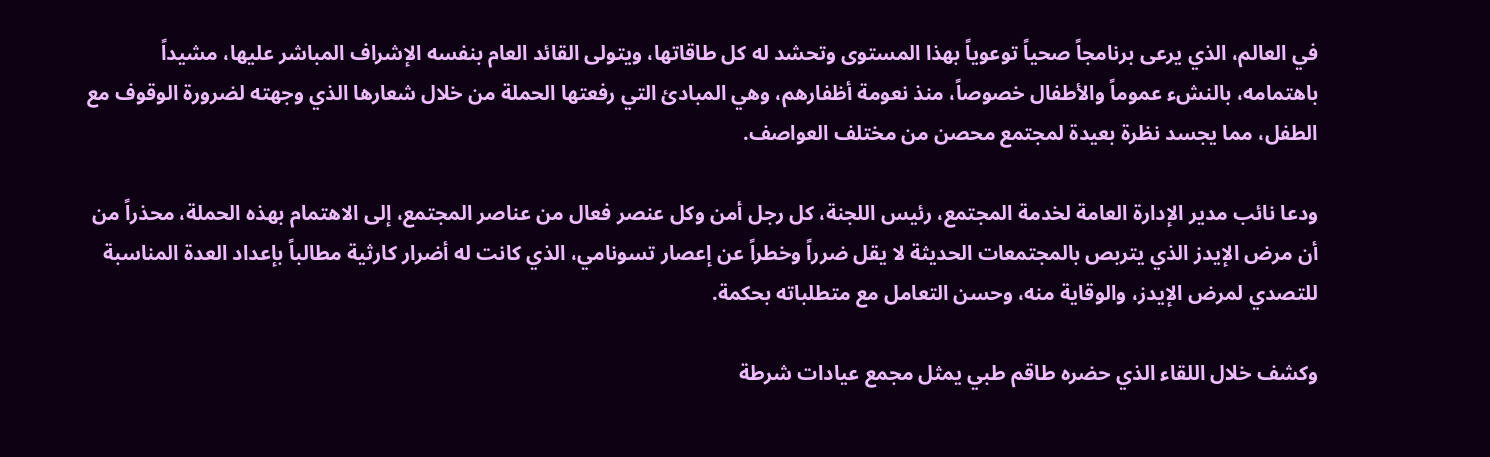في العالم، الذي يرعى برنامجاً صحياً توعوياً بهذا المستوى وتحشد له كل طاقاتها، ويتولى القائد العام بنفسه الإشراف المباشر عليها، مشيداً باهتمامه، بالنشء عموماً والأطفال خصوصاً، منذ نعومة أظفارهم، وهي المبادئ التي رفعتها الحملة من خلال شعارها الذي وجهته لضرورة الوقوف مع الطفل، مما يجسد نظرة بعيدة لمجتمع محصن من مختلف العواصف.

ودعا نائب مدير الإدارة العامة لخدمة المجتمع، رئيس اللجنة، كل رجل أمن وكل عنصر فعال من عناصر المجتمع، إلى الاهتمام بهذه الحملة، محذراً من أن مرض الإيدز الذي يتربص بالمجتمعات الحديثة لا يقل ضرراً وخطراً عن إعصار تسونامي، الذي كانت له أضرار كارثية مطالباً بإعداد العدة المناسبة للتصدي لمرض الإيدز، والوقاية منه، وحسن التعامل مع متطلباته بحكمة.

وكشف خلال اللقاء الذي حضره طاقم طبي يمثل مجمع عيادات شرطة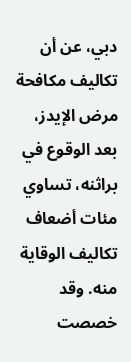دبي، عن أن تكاليف مكافحة مرض الإيدز، بعد الوقوع في براثنه، تساوي مئات أضعاف تكاليف الوقاية منه. وقد خصصت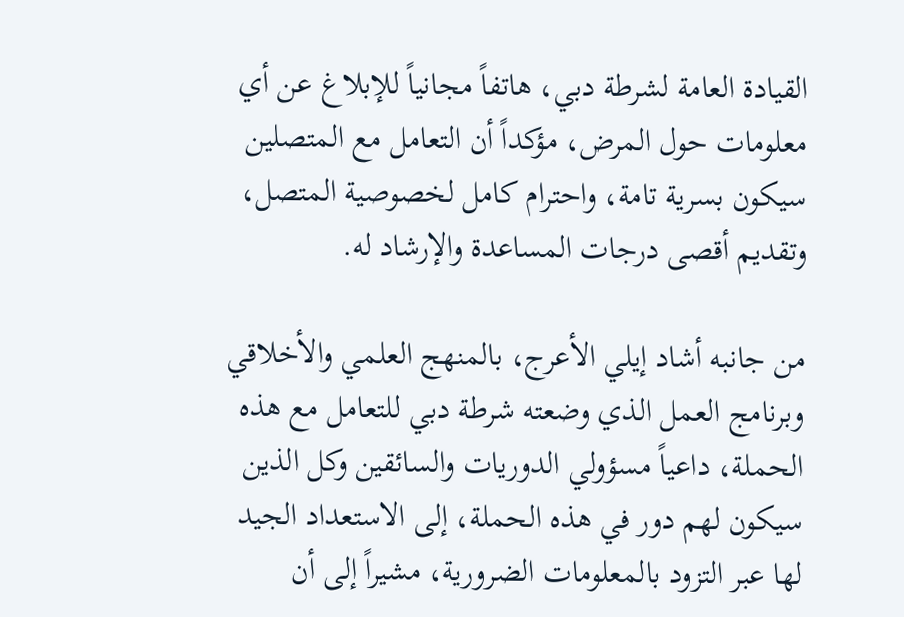القيادة العامة لشرطة دبي، هاتفاً مجانياً للإبلاغ عن أي معلومات حول المرض، مؤكداً أن التعامل مع المتصلين سيكون بسرية تامة، واحترام كامل لخصوصية المتصل، وتقديم أقصى درجات المساعدة والإرشاد له.

من جانبه أشاد إيلي الأعرج، بالمنهج العلمي والأخلاقي وبرنامج العمل الذي وضعته شرطة دبي للتعامل مع هذه الحملة، داعياً مسؤولي الدوريات والسائقين وكل الذين سيكون لهم دور في هذه الحملة، إلى الاستعداد الجيد لها عبر التزود بالمعلومات الضرورية، مشيراً إلى أن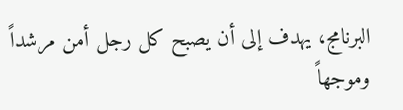البرنامج، يهدف إلى أن يصبح كل رجل أمن مرشداً وموجهاً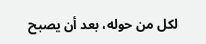لكل من حوله، بعد أن يصبح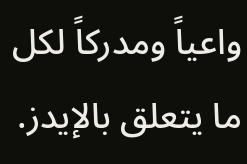واعياً ومدركاً لكل ما يتعلق بالإيدز.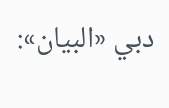دبي «البيان»: